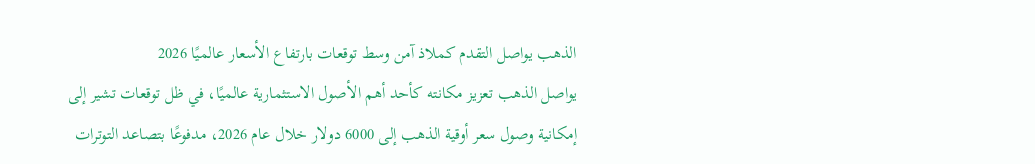الذهب يواصل التقدم كملاذ آمن وسط توقعات بارتفاع الأسعار عالميًا 2026
يواصل الذهب تعزيز مكانته كأحد أهم الأصول الاستثمارية عالميًا، في ظل توقعات تشير إلى إمكانية وصول سعر أوقية الذهب إلى 6000 دولار خلال عام 2026، مدفوعًا بتصاعد التوترات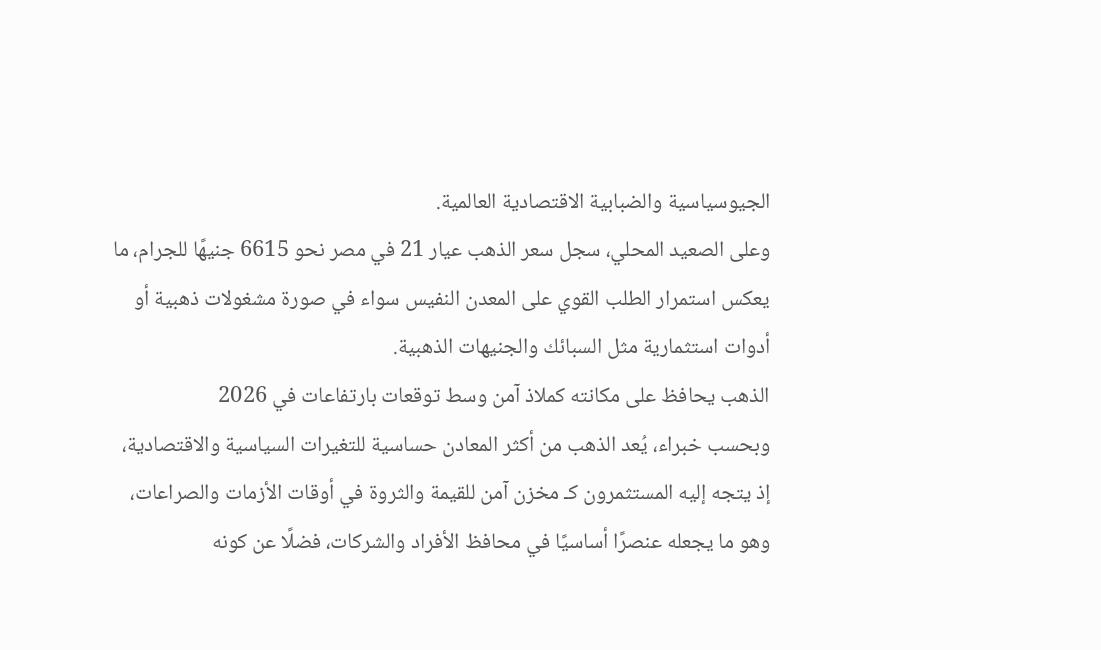الجيوسياسية والضبابية الاقتصادية العالمية.
وعلى الصعيد المحلي، سجل سعر الذهب عيار 21 في مصر نحو 6615 جنيهًا للجرام، ما يعكس استمرار الطلب القوي على المعدن النفيس سواء في صورة مشغولات ذهبية أو أدوات استثمارية مثل السبائك والجنيهات الذهبية.
الذهب يحافظ على مكانته كملاذ آمن وسط توقعات بارتفاعات في 2026
وبحسب خبراء، يُعد الذهب من أكثر المعادن حساسية للتغيرات السياسية والاقتصادية، إذ يتجه إليه المستثمرون كـ مخزن آمن للقيمة والثروة في أوقات الأزمات والصراعات، وهو ما يجعله عنصرًا أساسيًا في محافظ الأفراد والشركات، فضلًا عن كونه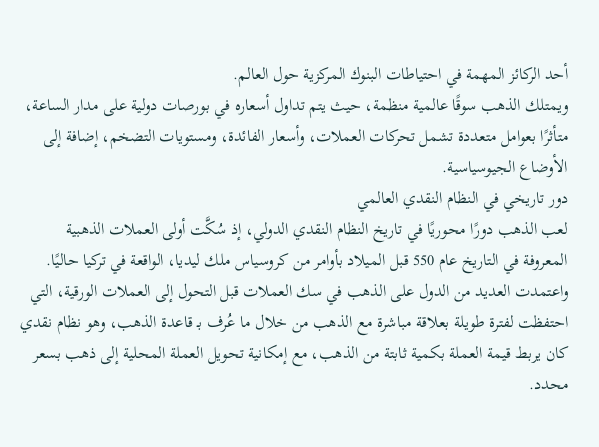أحد الركائز المهمة في احتياطات البنوك المركزية حول العالم.
ويمتلك الذهب سوقًا عالمية منظمة، حيث يتم تداول أسعاره في بورصات دولية على مدار الساعة، متأثرًا بعوامل متعددة تشمل تحركات العملات، وأسعار الفائدة، ومستويات التضخم، إضافة إلى الأوضاع الجيوسياسية.
دور تاريخي في النظام النقدي العالمي
لعب الذهب دورًا محوريًا في تاريخ النظام النقدي الدولي، إذ سُكَّت أولى العملات الذهبية المعروفة في التاريخ عام 550 قبل الميلاد بأوامر من كروسياس ملك ليديا، الواقعة في تركيا حاليًا.
واعتمدت العديد من الدول على الذهب في سك العملات قبل التحول إلى العملات الورقية، التي احتفظت لفترة طويلة بعلاقة مباشرة مع الذهب من خلال ما عُرف بـ قاعدة الذهب، وهو نظام نقدي كان يربط قيمة العملة بكمية ثابتة من الذهب، مع إمكانية تحويل العملة المحلية إلى ذهب بسعر محدد.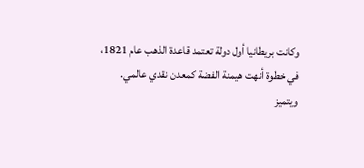وكانت بريطانيا أول دولة تعتمد قاعدة الذهب عام 1821، في خطوة أنهت هيمنة الفضة كمعدن نقدي عالمي.
ويتميز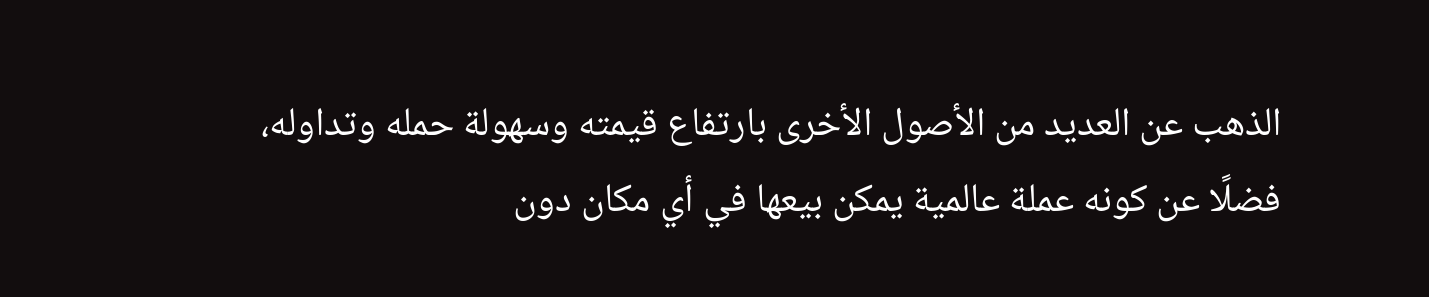الذهب عن العديد من الأصول الأخرى بارتفاع قيمته وسهولة حمله وتداوله، فضلًا عن كونه عملة عالمية يمكن بيعها في أي مكان دون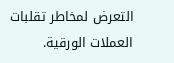التعرض لمخاطر تقلبات العملات الورقية.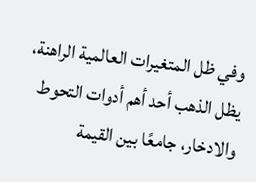وفي ظل المتغيرات العالمية الراهنة، يظل الذهب أحد أهم أدوات التحوط والادخار، جامعًا بين القيمة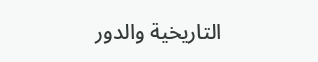التاريخية والدور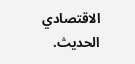الاقتصادي الحديث.